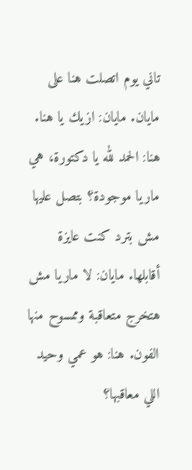تاني يوم اتصلت هنا على مايان. مايان: ازيك يا هنا. هنا: الحمد لله يا دكتورة، هي ماريا موجودة؟ بتصل عليها مش بترد كنت عايزة أقابلها. مايان: لا ماريا مش هتخرج متعاقبة وممسوح منها الفون. هنا: هو عمي وحيد اللي معاقبها؟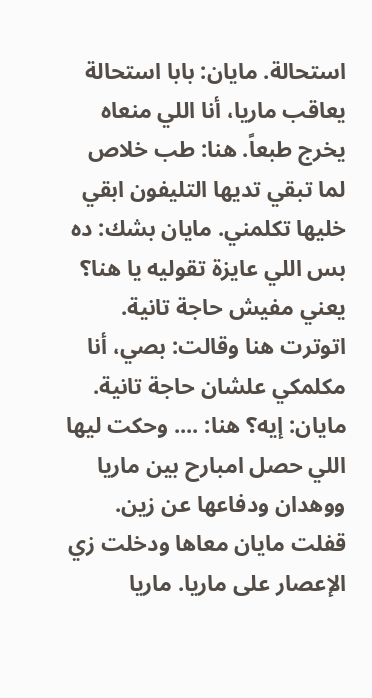استحالة. مايان: بابا استحالة يعاقب ماريا، أنا اللي منعاه يخرج طبعاً. هنا: طب خلاص لما تبقي تديها التليفون ابقي خليها تكلمني. مايان بشك: ده بس اللي عايزة تقوليه يا هنا؟ يعني مفيش حاجة تانية.
اتوترت هنا وقالت: بصي، أنا مكلمكي علشان حاجة تانية. مايان: إيه؟ هنا: .... وحكت ليها اللي حصل امبارح بين ماريا ووهدان ودفاعها عن زين. قفلت مايان معاها ودخلت زي الإعصار على ماريا. ماريا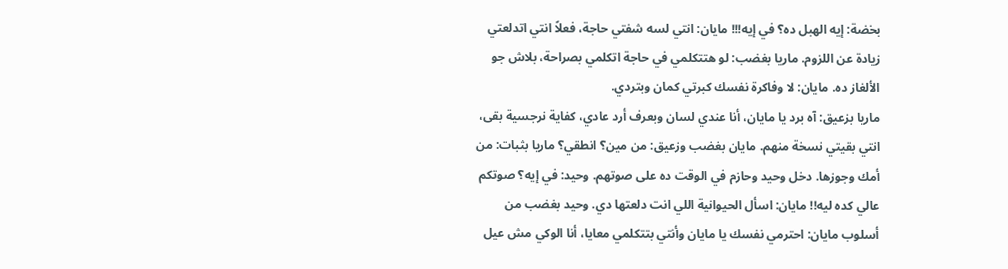بخضة: إيه الهبل ده؟ في إيه!!! مايان: انتي لسه شفتي حاجة، فعلاً انتي اتدلعتي زيادة عن اللزوم. ماريا بغضب: لو هتتكلمي في حاجة اتكلمي بصراحة، بلاش جو الألغاز ده. مايان: لا وفاكرة نفسك كبرتي كمان وبتردي.
ماريا بزعيق: آه برد يا مايان، أنا عندي لسان وبعرف أرد عادي، كفاية نرجسية بقى، انتي بقيتي نسخة منهم. مايان بغضب وزعيق: من مين؟ انطقي؟ ماريا بثبات: من أمك وجوزها. دخل وحيد وحازم في الوقت ده على صوتهم. وحيد: في إيه؟ صوتكم عالي كده ليه!! مايان: اسأل الحيوانية اللي انت دلعتها دي. وحيد بغضب من أسلوب مايان: احترمي نفسك يا مايان وأنتي بتتكلمي معايا، أنا الوكي مش عيل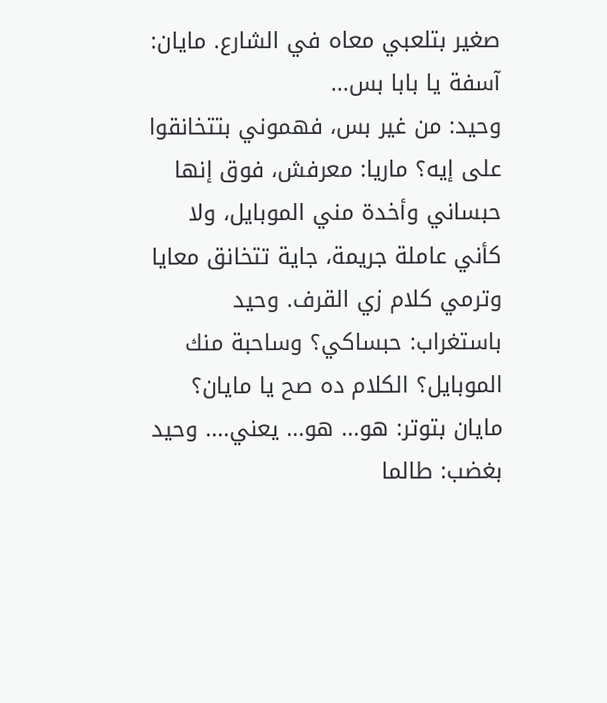صغير بتلعبي معاه في الشارع. مايان: آسفة يا بابا بس...
وحيد: من غير بس، فهموني بتتخانقوا على إيه؟ ماريا: معرفش، فوق إنها حبساني وأخدة مني الموبايل، ولا كأني عاملة جريمة، جاية تتخانق معايا وترمي كلام زي القرف. وحيد باستغراب: حبساكي؟ وساحبة منك الموبايل؟ الكلام ده صح يا مايان؟ مايان بتوتر: هو... هو... يعني.... وحيد بغضب: طالما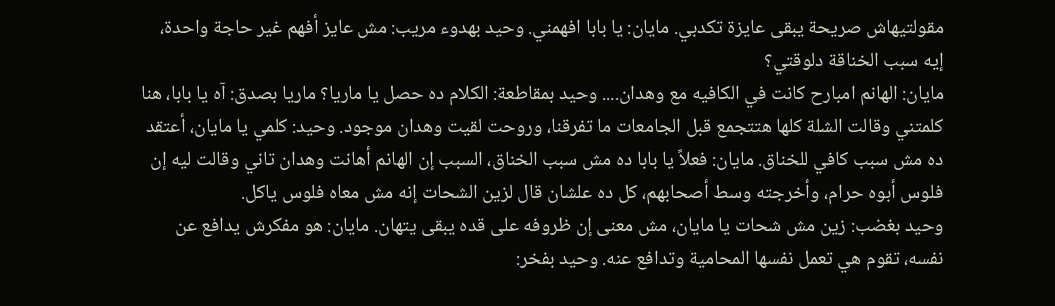مقولتيهاش صريحة يبقى عايزة تكدبي. مايان: يا بابا افهمني. وحيد بهدوء مريب: مش عايز أفهم غير حاجة واحدة، إيه سبب الخناقة دلوقتي؟
مايان: الهانم امبارح كانت في الكافيه مع وهدان.... وحيد بمقاطعة: الكلام ده حصل يا ماريا؟ ماريا بصدق: آه يا بابا، هنا كلمتني وقالت الشلة كلها هتتجمع قبل الجامعات ما تفرقنا، وروحت لقيت وهدان موجود. وحيد: كلمي يا مايان، أعتقد ده مش سبب كافي للخناق. مايان: فعلاً يا بابا ده مش سبب الخناق، السبب إن الهانم أهانت وهدان تاني وقالت ليه إن فلوس أبوه حرام، وأخرجته وسط أصحابهم، كل ده علشان قال لزين الشحات إنه مش معاه فلوس ياكل.
وحيد بغضب: زين مش شحات يا مايان، مش معنى إن ظروفه على قده يبقى يتهان. مايان: هو مفكرش يدافع عن نفسه، تقوم هي تعمل نفسها المحامية وتدافع عنه. وحيد بفخر: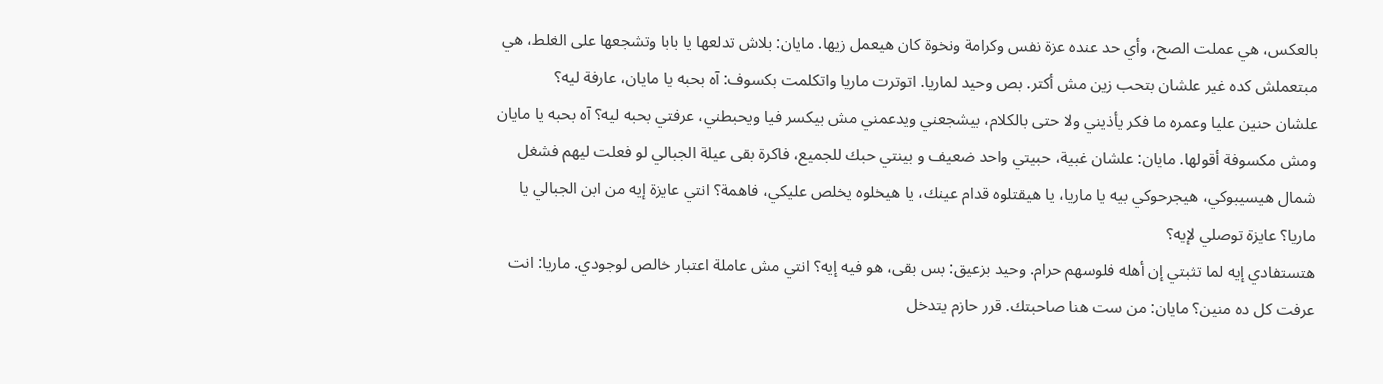بالعكس، هي عملت الصح، وأي حد عنده عزة نفس وكرامة ونخوة كان هيعمل زيها. مايان: بلاش تدلعها يا بابا وتشجعها على الغلط، هي مبتعملش كده غير علشان بتحب زين مش أكتر. بص وحيد لماريا. اتوترت ماريا واتكلمت بكسوف: آه بحبه يا مايان، عارفة ليه؟
علشان حنين عليا وعمره ما فكر يأذيني ولا حتى بالكلام، بيشجعني ويدعمني مش بيكسر فيا ويحبطني، عرفتي بحبه ليه؟ آه بحبه يا مايان ومش مكسوفة أقولها. مايان: علشان غبية، حبيتي واحد ضعيف و بينتي حبك للجميع، فاكرة بقى عيلة الجبالي لو فعلت ليهم فشغل شمال هيسيبوكي، هيجرحوكي بيه يا ماريا، يا هيقتلوه قدام عينك، يا هيخلوه يخلص عليكي، فاهمة؟ انتي عايزة إيه من ابن الجبالي يا ماريا؟ عايزة توصلي لإيه؟
هتستفادي إيه لما تثبتي إن أهله فلوسهم حرام. وحيد بزعيق: بس بقى، هو فيه إيه؟ انتي مش عاملة اعتبار خالص لوجودي. ماريا: انت عرفت كل ده منين؟ مايان: من ست هنا صاحبتك. قرر حازم يتدخل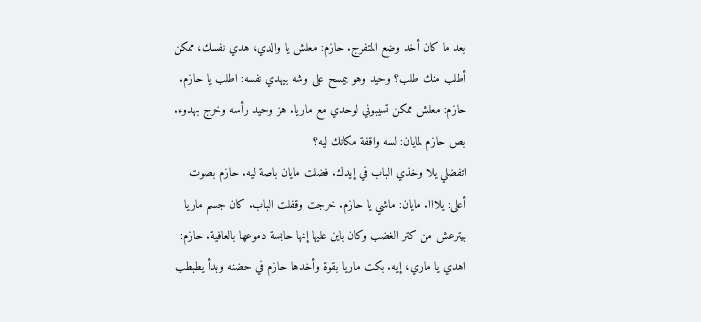بعد ما كان أخد وضع المتفرج. حازم: معلش يا والدي، هدي نفسك، ممكن أطلب منك طلب؟ وحيد وهو بيمسح على وشه بيهدي نفسه: اطلب يا حازم. حازم: معلش ممكن تسيبوني لوحدي مع ماريا. هز وحيد رأسه وخرج بهدوء. بص حازم لمايان: لسه واقفة مكانك ليه؟
اتفضلي يلا وخذي الباب في إيدك. فضلت مايان باصة ليه. حازم بصوت أعلى: يلااا. مايان: ماشي يا حازم. خرجت وقفلت الباب. كان جسم ماريا بيترعش من كتر الغضب وكان باين عليها إنها حابسة دموعها بالعافية. حازم: اهدي يا ماري، إيه. بكت ماريا بقوة وأخدها حازم في حضنه وبدأ يطبطب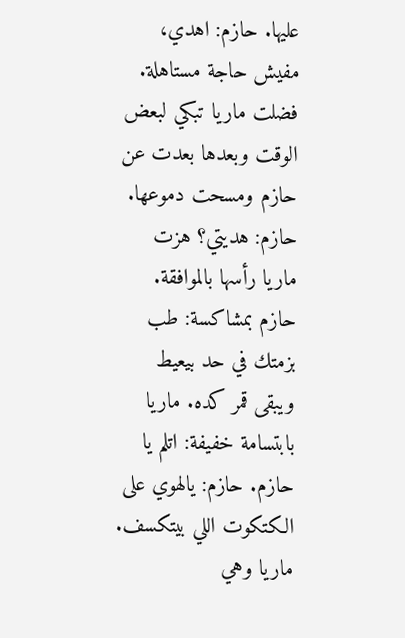عليها. حازم: اهدي، مفيش حاجة مستاهلة. فضلت ماريا تبكي لبعض الوقت وبعدها بعدت عن حازم ومسحت دموعها. حازم: هديتي؟ هزت ماريا رأسها بالموافقة.
حازم بمشاكسة: طب بزمتك في حد بيعيط ويبقى قمر كده. ماريا بابتسامة خفيفة: اتلم يا حازم. حازم: يالهوي على الكتكوت اللي بيتكسف. ماريا وهي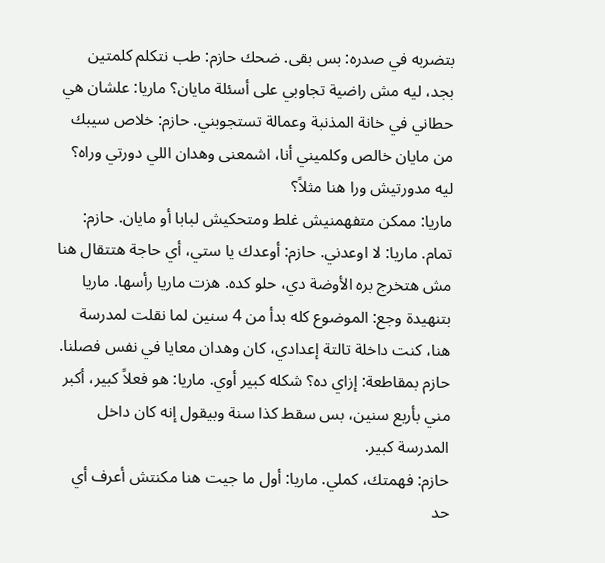بتضربه في صدره: بس بقى. ضحك حازم: طب نتكلم كلمتين بجد، ليه مش راضية تجاوبي على أسئلة مايان؟ ماريا: علشان هي حطاني في خانة المذنبة وعمالة تستجوبني. حازم: خلاص سيبك من مايان خالص وكلميني أنا، اشمعنى وهدان اللي دورتي وراه؟ ليه مدورتيش ورا هنا مثلاً؟
ماريا: ممكن متفهمنيش غلط ومتحكيش لبابا أو مايان. حازم: تمام. ماريا: لا اوعدني. حازم: أوعدك يا ستي، أي حاجة هتتقال هنا مش هتخرج بره الأوضة دي، حلو كده. هزت ماريا رأسها. ماريا بتنهيدة وجع: الموضوع كله بدأ من 4 سنين لما نقلت لمدرسة هنا، كنت داخلة تالتة إعدادي، كان وهدان معايا في نفس فصلنا. حازم بمقاطعة: إزاي ده؟ شكله كبير أوي. ماريا: هو فعلاً كبير، أكبر مني بأربع سنين، بس سقط كذا سنة وبيقول إنه كان داخل المدرسة كبير.
حازم: فهمتك، كملي. ماريا: أول ما جيت هنا مكنتش أعرف أي حد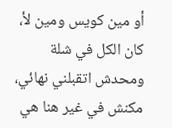أو مين كويس ومين لأ، كان الكل في شلة ومحدش اتقبلني نهائي، مكنش في غير هنا هي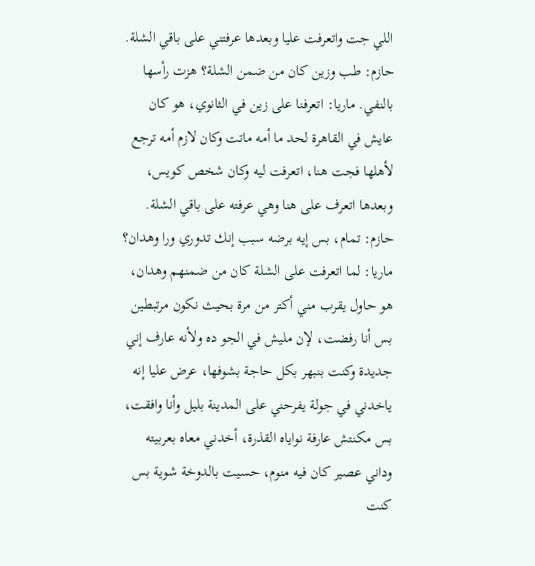اللي جت واتعرفت عليا وبعدها عرفتني على باقي الشلة. حازم: طب وزين كان من ضمن الشلة؟ هزت رأسها بالنفي. ماريا: اتعرفنا على زين في الثانوي، هو كان عايش في القاهرة لحد ما أمه ماتت وكان لازم أمه ترجع لأهلها فجت هنا، اتعرفت ليه وكان شخص كويس، وبعدها اتعرف على هنا وهي عرفته على باقي الشلة.
حازم: تمام، بس إيه برضه سبب إنك تدوري ورا وهدان؟
ماريا: لما اتعرفت على الشلة كان من ضمنهم وهدان، هو حاول يقرب مني أكتر من مرة بحيث نكون مرتبطين بس أنا رفضت، لإن مليش في الجو ده ولأنه عارف إني جديدة وكنت بنبهر بكل حاجة بشوفها، عرض عليا إنه ياخدني في جولة يفرحني على المدينة بليل وأنا وافقت، بس مكنتش عارفة نواياه القذرة، أخدني معاه بعربيته وداني عصير كان فيه منوم، حسيت بالدوخة شوية بس كنت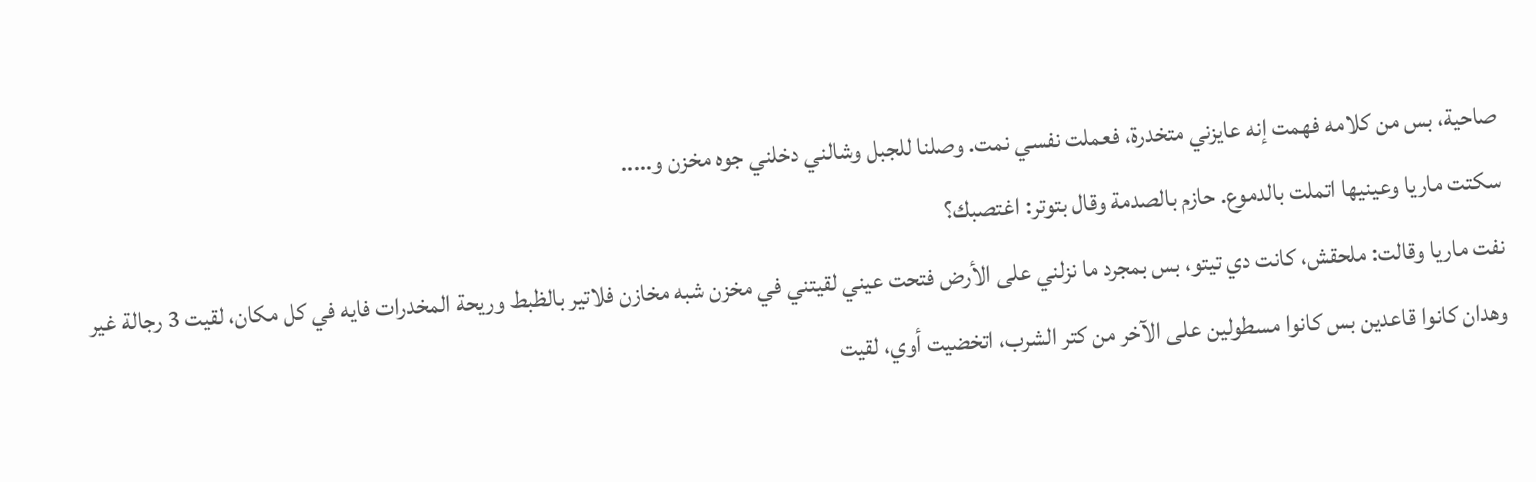صاحية، بس من كلامه فهمت إنه عايزني متخدرة، فعملت نفسي نمت. وصلنا للجبل وشالني دخلني جوه مخزن و.....
سكتت ماريا وعينيها اتملت بالدموع. حازم بالصدمة وقال بتوتر: اغتصبك؟
نفت ماريا وقالت: ملحقش، كانت دي تيتو، بس بمجرد ما نزلني على الأرض فتحت عيني لقيتني في مخزن شبه مخازن فلاتير بالظبط وريحة المخدرات فايه في كل مكان، لقيت 3 رجالة غير وهدان كانوا قاعدين بس كانوا مسطولين على الآخر من كتر الشرب، اتخضيت أوي، لقيت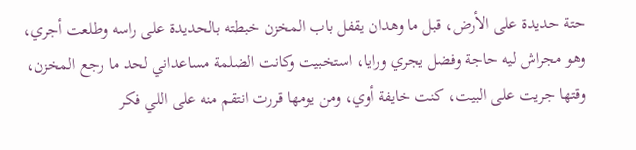حتة حديدة على الأرض، قبل ما وهدان يقفل باب المخزن خبطته بالحديدة على راسه وطلعت أجري، وهو مجراش ليه حاجة وفضل يجري ورايا، استخبيت وكانت الضلمة مساعداني لحد ما رجع المخزن، وقتها جريت على البيت، كنت خايفة أوي، ومن يومها قررت انتقم منه على اللي فكر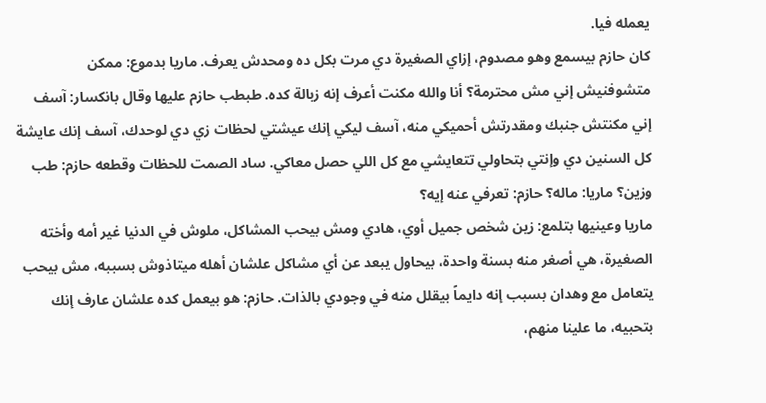يعمله فيا.
كان حازم بيسمع وهو مصدوم، إزاي الصغيرة دي مرت بكل ده ومحدش يعرف. ماريا بدموع: ممكن متشوفنيش إني مش محترمة؟ أنا والله مكنت أعرف إنه زبالة كده. طبطب حازم عليها وقال بانكسار: آسف إني مكنتش جنبك ومقدرتش أحميكي منه، آسف ليكي إنك عيشتي لحظات زي دي لوحدك، آسف إنك عايشة كل السنين دي وإنتي بتحاولي تتعايشي مع كل اللي حصل معاكي. ساد الصمت للحظات وقطعه حازم: طب وزين؟ ماريا: ماله؟ حازم: تعرفي عنه إيه؟
ماريا وعينيها بتلمع: زين شخص جميل أوي، هادي ومش بيحب المشاكل، ملوش في الدنيا غير أمه وأخته الصغيرة، هي أصغر منه بسنة واحدة، بيحاول يبعد عن أي مشاكل علشان أهله ميتاذوش بسببه، مش بيحب يتعامل مع وهدان بسبب إنه دايماً بيقلل منه في وجودي بالذات. حازم: هو بيعمل كده علشان عارف إنك بتحبيه، ما علينا منهم،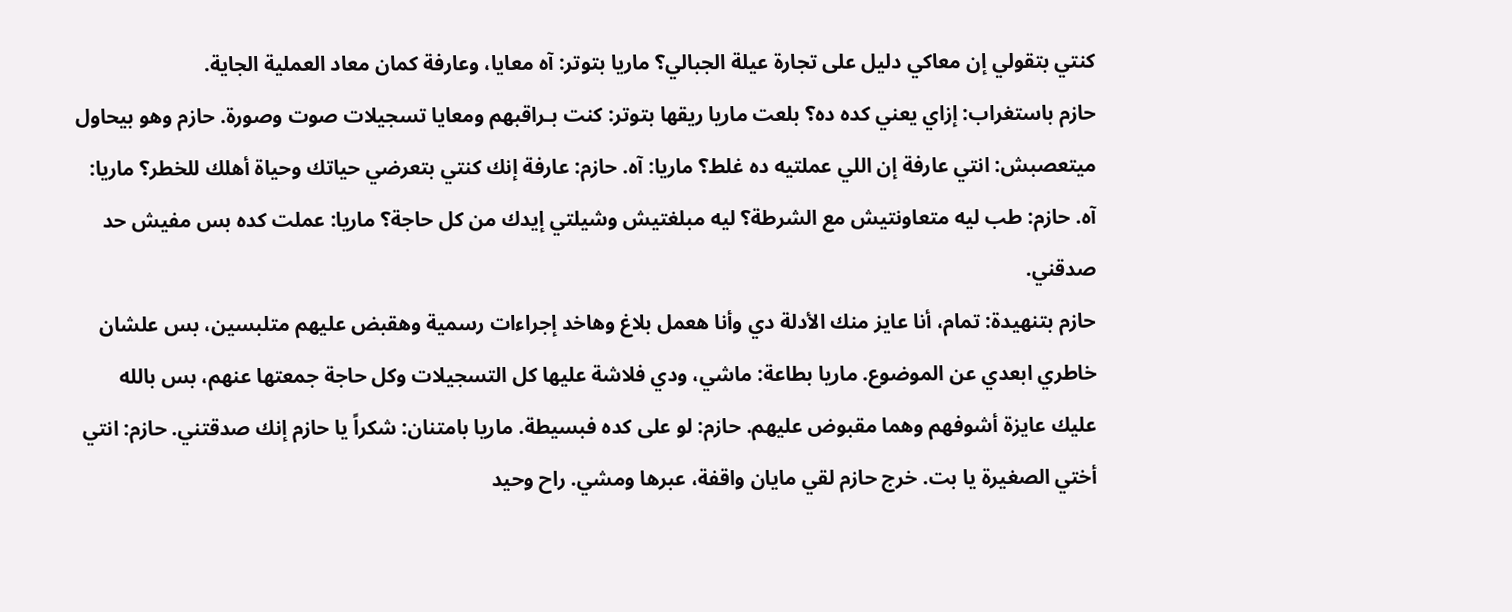كنتي بتقولي إن معاكي دليل على تجارة عيلة الجبالي؟ ماريا بتوتر: آه معايا، وعارفة كمان معاد العملية الجاية.
حازم باستغراب: إزاي يعني كده ده؟ بلعت ماريا ريقها بتوتر: كنت بـراقبهم ومعايا تسجيلات صوت وصورة. حازم وهو بيحاول ميتعصبش: انتي عارفة إن اللي عملتيه ده غلط؟ ماريا: آه. حازم: عارفة إنك كنتي بتعرضي حياتك وحياة أهلك للخطر؟ ماريا: آه. حازم: طب ليه متعاونتيش مع الشرطة؟ ليه مبلغتيش وشيلتي إيدك من كل حاجة؟ ماريا: عملت كده بس مفيش حد صدقني.
حازم بتنهيدة: تمام، أنا عايز منك الأدلة دي وأنا هعمل بلاغ وهاخد إجراءات رسمية وهقبض عليهم متلبسين، بس علشان خاطري ابعدي عن الموضوع. ماريا بطاعة: ماشي، ودي فلاشة عليها كل التسجيلات وكل حاجة جمعتها عنهم، بس بالله عليك عايزة أشوفهم وهما مقبوض عليهم. حازم: لو على كده فبسيطة. ماريا بامتنان: شكراً يا حازم إنك صدقتني. حازم: انتي أختي الصغيرة يا بت. خرج حازم لقي مايان واقفة، عبرها ومشي. راح وحيد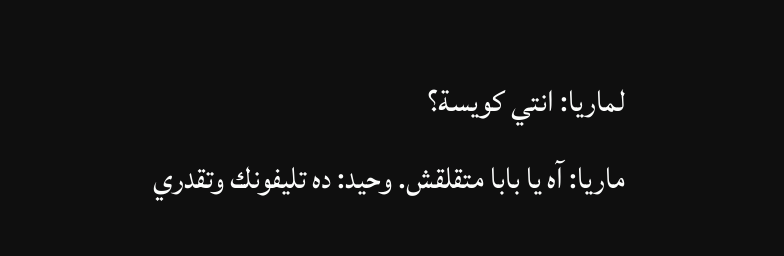لماريا: انتي كويسة؟
ماريا: آه يا بابا متقلقش. وحيد: ده تليفونك وتقدري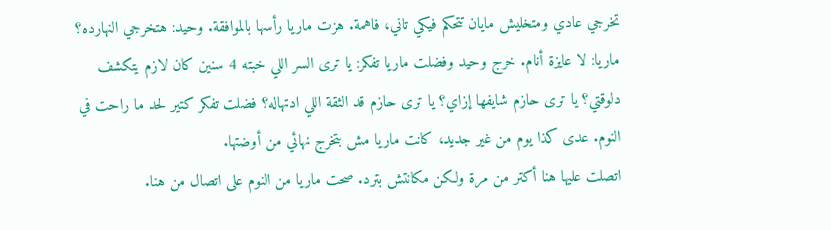تخرجي عادي ومتخليش مايان تتحكم فيكي تاني، فاهمة. هزت ماريا رأسها بالموافقة. وحيد: هتخرجي النهارده؟ ماريا: لا عايزة أنام. خرج وحيد وفضلت ماريا تفكر: يا ترى السر اللي خبته 4 سنين كان لازم يتكشف دلوقتي؟ يا ترى حازم شايفها إزاي؟ يا ترى حازم قد الثقة اللي ادتهاله؟ فضلت تفكر كتير لحد ما راحت في النوم. عدى كذا يوم من غير جديد، كانت ماريا مش بتخرج نهائي من أوضتها.
اتصلت عليها هنا أكتر من مرة ولكن مكانتش بترد. صحت ماريا من النوم على اتصال من هنا.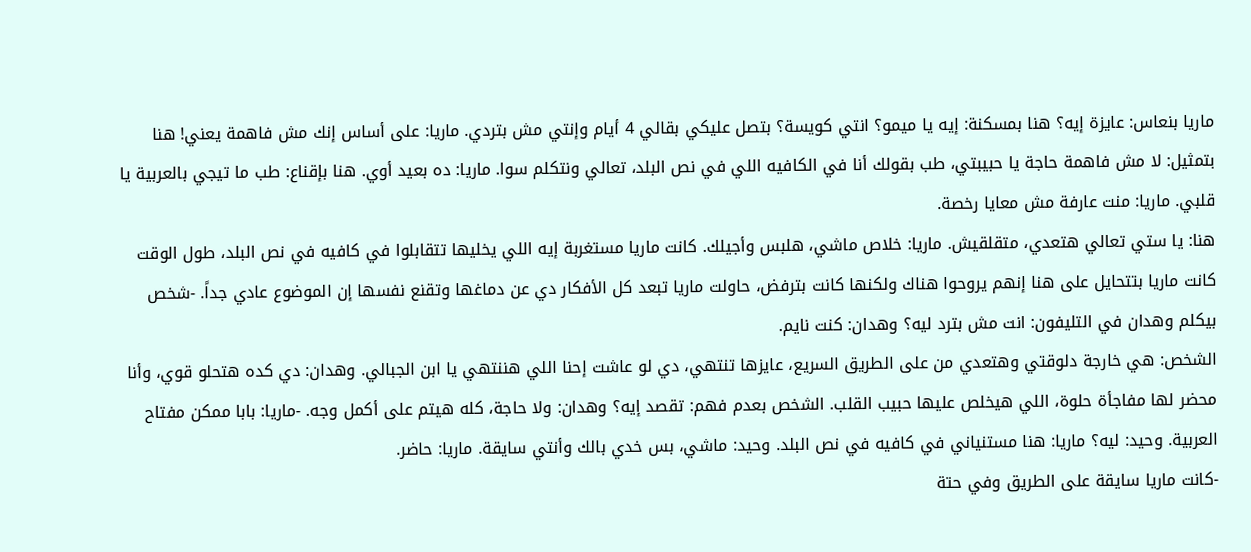ماريا بنعاس: عايزة إيه؟ هنا بمسكنة: إيه يا ميمو؟ انتي كويسة؟ بتصل عليكي بقالي 4 أيام وإنتي مش بتردي. ماريا: على أساس إنك مش فاهمة يعني! هنا بتمثيل: لا مش فاهمة حاجة يا حبيبتي، طب بقولك أنا في الكافيه اللي في نص البلد، تعالي ونتكلم سوا. ماريا: ده بعيد أوي. هنا بإقناع: طب ما تيجي بالعربية يا قلبي. ماريا: منت عارفة مش معايا رخصة.
هنا: يا ستي تعالي هتعدي، متقلقيش. ماريا: خلاص ماشي، هلبس وأجيلك. كانت ماريا مستغربة إيه اللي يخليها تتقابلوا في كافيه في نص البلد، طول الوقت كانت ماريا بتتحايل على هنا إنهم يروحوا هناك ولكنها كانت بترفض، حاولت ماريا تبعد كل الأفكار دي عن دماغها وتقنع نفسها إن الموضوع عادي جداً. -شخص بيكلم وهدان في التليفون: انت مش بترد ليه؟ وهدان: كنت نايم.
الشخص: هي خارجة دلوقتي وهتعدي من على الطريق السريع، عايزها تنتهي، دي لو عاشت إحنا اللي هننتهي يا ابن الجبالي. وهدان: دي كده هتحلو قوي، وأنا محضر لها مفاجأة حلوة، اللي هيخلص عليها حبيب القلب. الشخص بعدم فهم: تقصد إيه؟ وهدان: ولا حاجة، كله هيتم على أكمل وجه. -ماريا: بابا ممكن مفتاح العربية. وحيد: ليه؟ ماريا: هنا مستنياني في كافيه في نص البلد. وحيد: ماشي، بس خدي بالك وأنتي سايقة. ماريا: حاضر.
-كانت ماريا سايقة على الطريق وفي حتة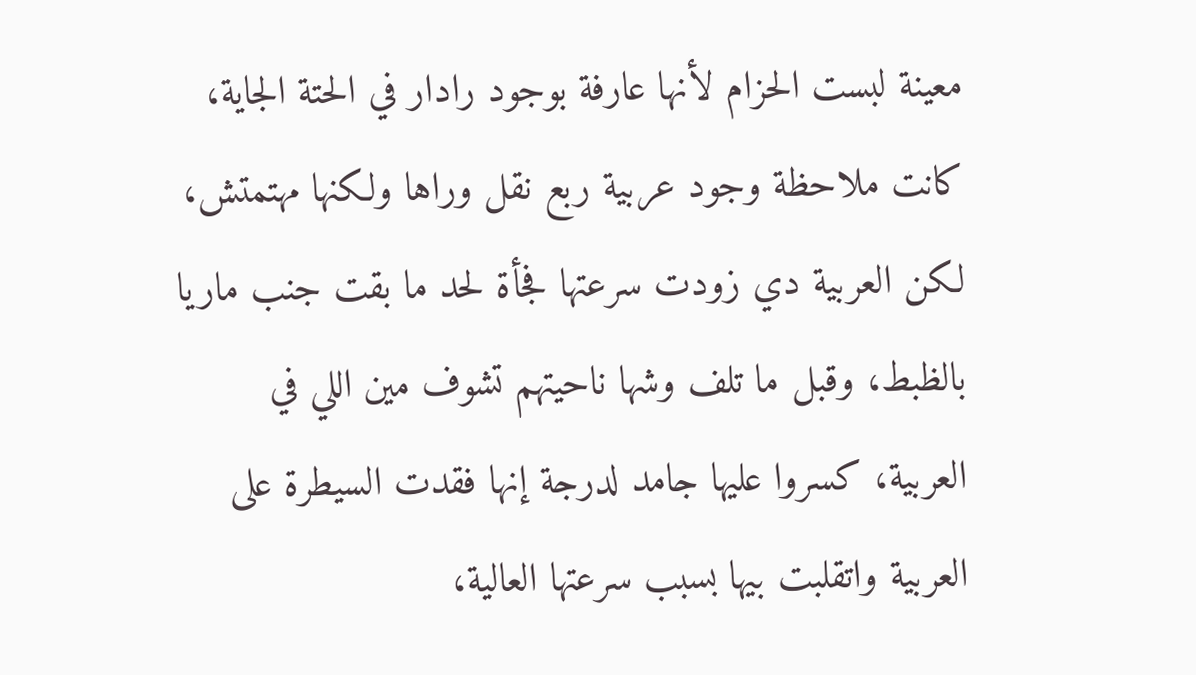معينة لبست الحزام لأنها عارفة بوجود رادار في الحتة الجاية، كانت ملاحظة وجود عربية ربع نقل وراها ولكنها مهتمتش، لكن العربية دي زودت سرعتها فجأة لحد ما بقت جنب ماريا بالظبط، وقبل ما تلف وشها ناحيتهم تشوف مين اللي في العربية، كسروا عليها جامد لدرجة إنها فقدت السيطرة على العربية واتقلبت بيها بسبب سرعتها العالية،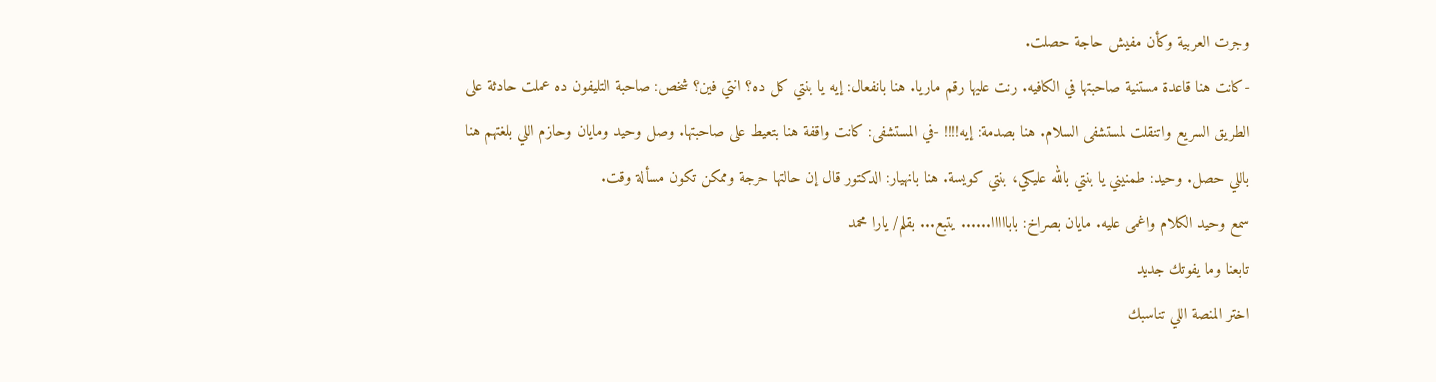وجرت العربية وكأن مفيش حاجة حصلت.
-كانت هنا قاعدة مستنية صاحبتها في الكافيه. رنت عليها رقم ماريا. هنا بانفعال: إيه يا بنتي كل ده؟ انتي فين؟ شخص: صاحبة التليفون ده عملت حادثة على الطريق السريع واتنقلت لمستشفى السلام. هنا بصدمة: إيه!!!! -في المستشفى: كانت واقفة هنا بتعيط على صاحبتها. وصل وحيد ومايان وحازم اللي بلغتهم هنا باللي حصل. وحيد: طمنيني يا بنتي بالله عليكي، بنتي كويسة. هنا بانهيار: الدكتور قال إن حالتها حرجة وممكن تكون مسألة وقت.
سمع وحيد الكلام واغمى عليه. مايان بصراخ: بابااااا...... يتبع... بقلم/ يارا محمد
تابعنا وما يفوتك جديد
اختر المنصة اللي تناسبك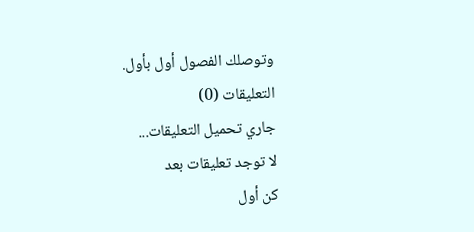وتوصلك الفصول أول بأول.
التعليقات (0)
جاري تحميل التعليقات...
لا توجد تعليقات بعد
كن أول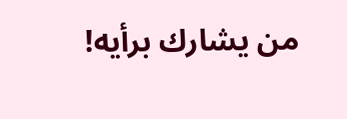من يشارك برأيه!